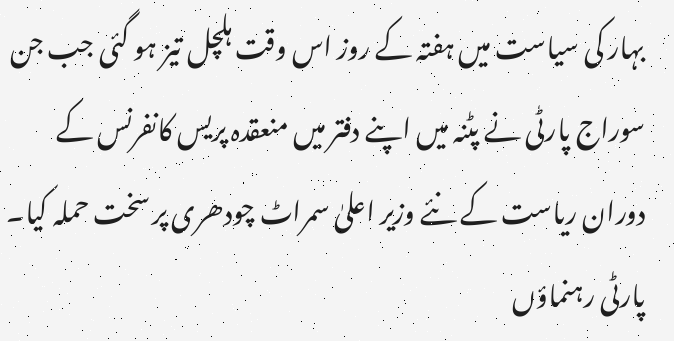بہار کی سیاست میں ہفتہ کے روز اس وقت ہلچل تیز ہو گئی جب جن سوراج پارٹی نے پٹنہ میں اپنے دفتر میں منعقدہ پریس کانفرنس کے دوران ریاست کے نئے وزیر اعلیٰ سمراٹ چودھری پر سخت حملہ کیا۔ پارٹی رہنماؤں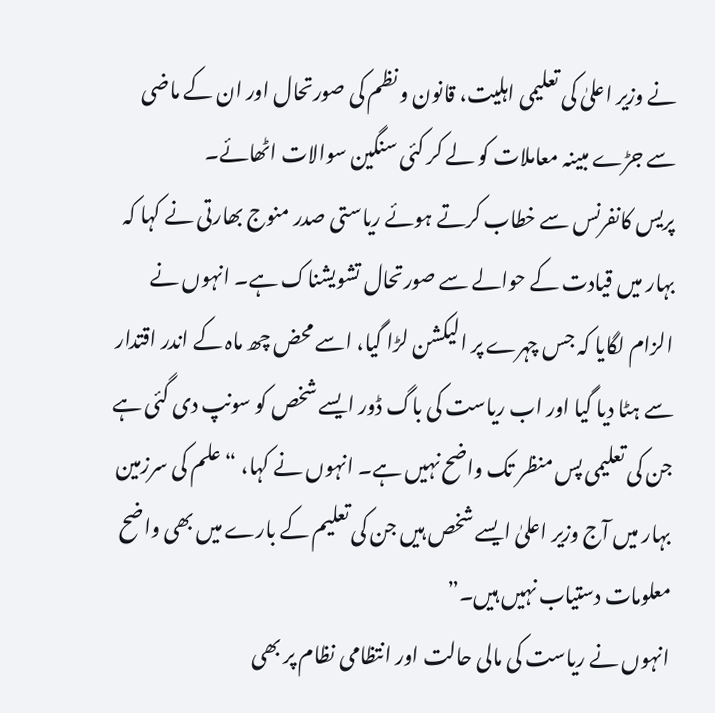نے وزیر اعلیٰ کی تعلیمی اہلیت، قانون و نظم کی صورتحال اور ان کے ماضی سے جڑے مبینہ معاملات کو لے کر کئی سنگین سوالات اٹھائے۔
پریس کانفرنس سے خطاب کرتے ہوئے ریاستی صدر منوج بھارتی نے کہا کہ بہار میں قیادت کے حوالے سے صورتحال تشویشناک ہے۔ انہوں نے الزام لگایا کہ جس چہرے پر الیکشن لڑا گیا، اسے محض چھ ماہ کے اندر اقتدار سے ہٹا دیا گیا اور اب ریاست کی باگ ڈور ایسے شخص کو سونپ دی گئی ہے جن کی تعلیمی پس منظر تک واضح نہیں ہے۔ انہوں نے کہا، “علم کی سرزمین بہار میں آج وزیر اعلیٰ ایسے شخص ہیں جن کی تعلیم کے بارے میں بھی واضح معلومات دستیاب نہیں ہیں۔”
انہوں نے ریاست کی مالی حالت اور انتظامی نظام پر بھی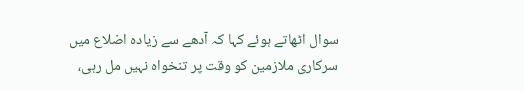سوال اٹھاتے ہوئے کہا کہ آدھے سے زیادہ اضلاع میں سرکاری ملازمین کو وقت پر تنخواہ نہیں مل رہی،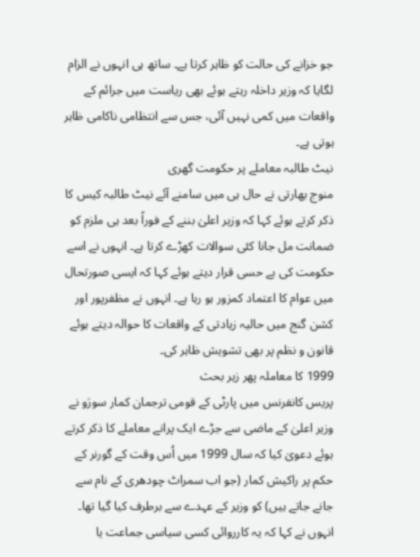جو خزانے کی حالت کو ظاہر کرتا ہے۔ ساتھ ہی انہوں نے الزام لگایا کہ وزیر داخلہ رہتے ہوئے بھی ریاست میں جرائم کے واقعات میں کمی نہیں آئی، جس سے انتظامی ناکامی ظاہر ہوتی ہے۔
نیٹ طالبہ معاملے پر حکومت گھری
منوج بھارتی نے حال ہی میں سامنے آئے نیٹ طالبہ کیس کا ذکر کرتے ہوئے کہا کہ وزیر اعلیٰ بننے کے فوراً بعد ہی ملزم کو ضمانت مل جانا کئی سوالات کھڑے کرتا ہے۔ انہوں نے اسے حکومت کی بے حسی قرار دیتے ہوئے کہا کہ ایسی صورتحال میں عوام کا اعتماد کمزور ہو رہا ہے۔ انہوں نے مظفرپور اور کشن گنج میں حالیہ زیادتی کے واقعات کا حوالہ دیتے ہوئے قانون و نظم پر بھی تشویش ظاہر کی۔
1999 کا معاملہ پھر زیر بحث
پریس کانفرنس میں پارٹی کے قومی ترجمان کمار سورَو نے وزیر اعلیٰ کے ماضی سے جڑے ایک پرانے معاملے کا ذکر کرتے ہوئے دعویٰ کیا کہ سال 1999 میں اُس وقت کے گورنر کے حکم پر راکیش کمار (جو اب سمراٹ چودھری کے نام سے جانے جاتے ہیں) کو وزیر کے عہدے سے برطرف کیا گیا تھا۔ انہوں نے کہا کہ یہ کارروائی کسی سیاسی جماعت یا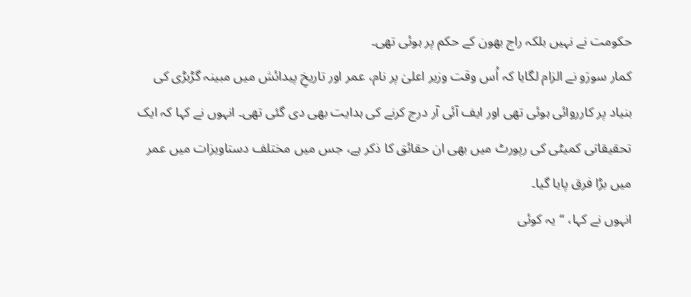حکومت نے نہیں بلکہ راج بھون کے حکم پر ہوئی تھی۔
کمار سورَو نے الزام لگایا کہ اُس وقت وزیر اعلیٰ پر نام، عمر اور تاریخِ پیدائش میں مبینہ گڑبڑی کی بنیاد پر کارروائی ہوئی تھی اور ایف آئی آر درج کرنے کی ہدایت بھی دی گئی تھی۔ انہوں نے کہا کہ ایک تحقیقاتی کمیٹی کی رپورٹ میں بھی ان حقائق کا ذکر ہے، جس میں مختلف دستاویزات میں عمر میں بڑا فرق پایا گیا۔
انہوں نے کہا، “یہ کوئی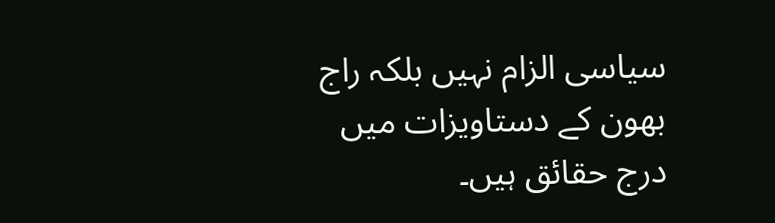سیاسی الزام نہیں بلکہ راج بھون کے دستاویزات میں درج حقائق ہیں۔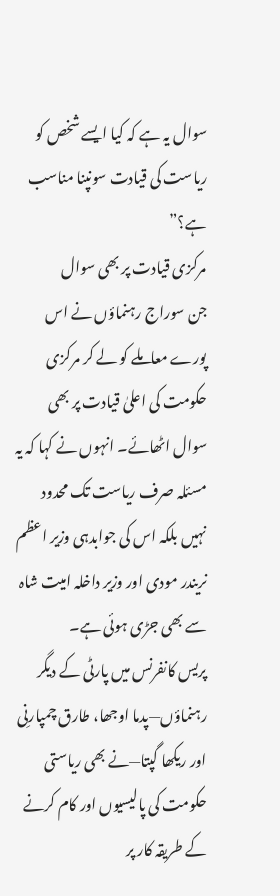سوال یہ ہے کہ کیا ایسے شخص کو ریاست کی قیادت سونپنا مناسب ہے؟”
مرکزی قیادت پر بھی سوال
جن سوراج رہنماؤں نے اس پورے معاملے کو لے کر مرکزی حکومت کی اعلیٰ قیادت پر بھی سوال اٹھائے۔ انہوں نے کہا کہ یہ مسئلہ صرف ریاست تک محدود نہیں بلکہ اس کی جوابدہی وزیر اعظم نریندر مودی اور وزیر داخلہ امیت شاہ سے بھی جڑی ہوئی ہے۔
پریس کانفرنس میں پارٹی کے دیگر رہنماؤں—پدما اوجھا، طارق چمپارنِی اور ریکھا گپتا—نے بھی ریاستی حکومت کی پالیسیوں اور کام کرنے کے طریقہ کار پر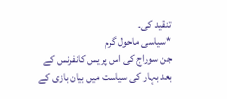تنقید کی۔
*سیاسی ماحول گرم
جن سوراج کی اس پریس کانفرنس کے بعد بہار کی سیاست میں بیان بازی کے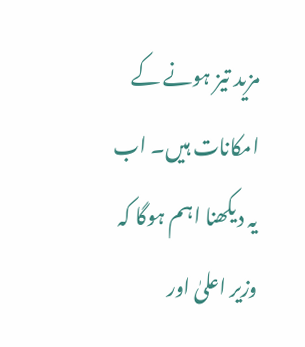مزید تیز ہونے کے امکانات ہیں۔ اب یہ دیکھنا اہم ہوگا کہ وزیر اعلیٰ اور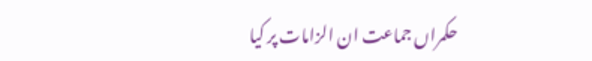حکمراں جماعت ان الزامات پر کیا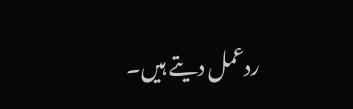ردعمل دیتے ہیں۔